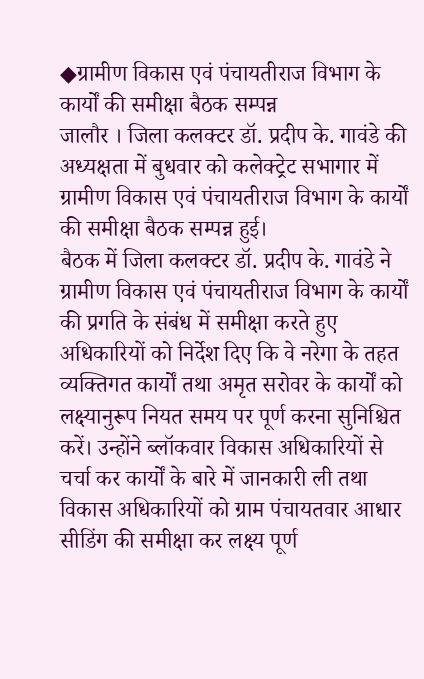◆ग्रामीण विकास एवं पंचायतीराज विभाग के कार्यों की समीक्षा बैठक सम्पन्न
जालौर । जिला कलक्टर डॉ. प्रदीप के. गावंडे की अध्यक्षता में बुधवार को कलेक्ट्रेट सभागार में ग्रामीण विकास एवं पंचायतीराज विभाग के कार्यों की समीक्षा बैठक सम्पन्न हुई।
बैठक में जिला कलक्टर डॉ. प्रदीप के. गावंडे ने ग्रामीण विकास एवं पंचायतीराज विभाग के कार्यों की प्रगति के संबंध में समीक्षा करते हुए अधिकारियों को निर्देश दिए कि वे नरेगा के तहत व्यक्तिगत कार्यों तथा अमृत सरोवर के कार्यों को लक्ष्यानुरूप नियत समय पर पूर्ण करना सुनिश्चित करें। उन्होंने ब्लॉकवार विकास अधिकारियों से चर्चा कर कार्यों के बारे में जानकारी ली तथा विकास अधिकारियों को ग्राम पंचायतवार आधार सीडिंग की समीक्षा कर लक्ष्य पूर्ण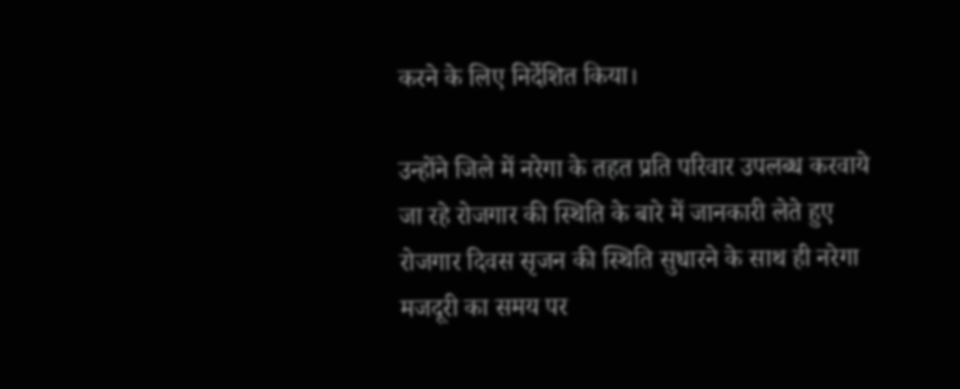करने के लिए निर्देशित किया।

उन्होंने जिले में नरेगा के तहत प्रति परिवार उपलब्ध करवाये जा रहे रोजगार की स्थिति के बारे में जानकारी लेते हुए रोजगार दिवस सृजन की स्थिति सुधारने के साथ ही नरेगा मजदूरी का समय पर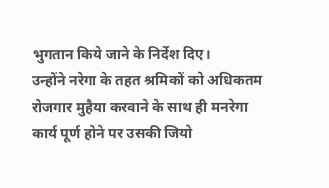भुगतान किये जाने के निर्देश दिए।
उन्होंने नरेगा के तहत श्रमिकों को अधिकतम रोजगार मुहैया करवाने के साथ ही मनरेगा कार्य पूर्ण होने पर उसकी जियो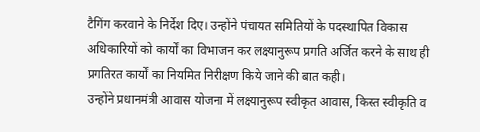टैगिंग करवाने के निर्देश दिए। उन्होंने पंचायत समितियों के पदस्थापित विकास अधिकारियों को कार्यों का विभाजन कर लक्ष्यानुरूप प्रगति अर्जित करने के साथ ही प्रगतिरत कार्यों का नियमित निरीक्षण किये जाने की बात कही।
उन्होंने प्रधानमंत्री आवास योजना में लक्ष्यानुरूप स्वीकृत आवास, किस्त स्वीकृति व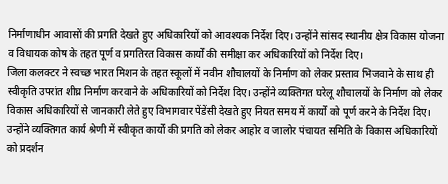निर्माणाधीन आवासों की प्रगति देखते हुए अधिकारियों को आवश्यक निर्देश दिए। उन्होंने सांसद स्थानीय क्षेत्र विकास योजना व विधायक कोष के तहत पूर्ण व प्रगतिरत विकास कार्यों की समीक्षा कर अधिकारियों को निर्देश दिए।
जिला कलक्टर ने स्वच्छ भारत मिशन के तहत स्कूलों में नवीन शौचालयों के निर्माण को लेकर प्रस्ताव भिजवाने के साथ ही स्वीकृति उपरांत शीघ्र निर्माण करवाने के अधिकारियों को निर्देश दिए। उन्होंने व्यक्तिगत घरेलू शौचालयों के निर्माण को लेकर विकास अधिकारियों से जानकारी लेते हुए विभागवार पेंडेंसी देखते हुए नियत समय में कार्यों को पूर्ण करने के निर्देश दिए। उन्होंने व्यक्तिगत कार्य श्रेणी में स्वीकृत कार्यों की प्रगति को लेकर आहोर व जालोर पंचायत समिति के विकास अधिकारियों को प्रदर्शन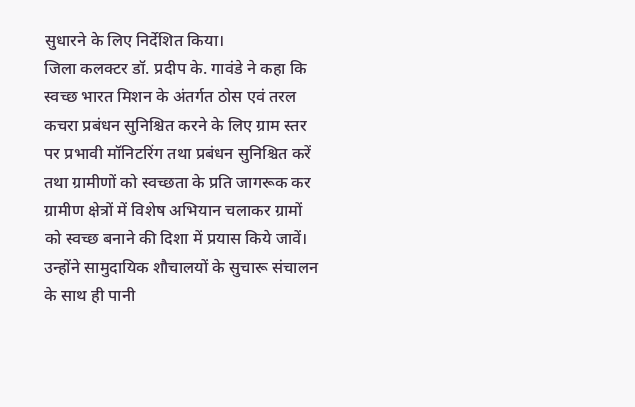सुधारने के लिए निर्देशित किया।
जिला कलक्टर डॉ. प्रदीप के. गावंडे ने कहा कि स्वच्छ भारत मिशन के अंतर्गत ठोस एवं तरल कचरा प्रबंधन सुनिश्चित करने के लिए ग्राम स्तर पर प्रभावी मॉनिटरिंग तथा प्रबंधन सुनिश्चित करें तथा ग्रामीणों को स्वच्छता के प्रति जागरूक कर ग्रामीण क्षेत्रों में विशेष अभियान चलाकर ग्रामों को स्वच्छ बनाने की दिशा में प्रयास किये जावें। उन्होंने सामुदायिक शौचालयों के सुचारू संचालन के साथ ही पानी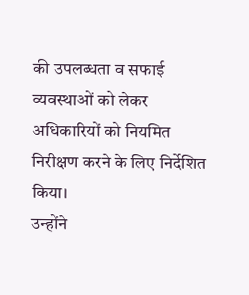की उपलब्धता व सफाई व्यवस्थाओं को लेकर अधिकारियों को नियमित निरीक्षण करने के लिए निर्देशित किया।
उन्होंने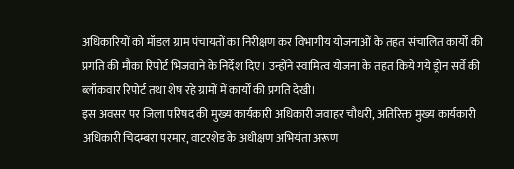अधिकारियों को मॉडल ग्राम पंचायतों का निरीक्षण कर विभागीय योजनाओं के तहत संचालित कार्यों की प्रगति की मौका रिपोर्ट भिजवाने के निर्देश दिए। उन्होंने स्वामित्व योजना के तहत किये गये ड्रोन सर्वे की ब्लॉकवार रिपोर्ट तथा शेष रहे ग्रामों में कार्यों की प्रगति देखी।
इस अवसर पर जिला परिषद की मुख्य कार्यकारी अधिकारी जवाहर चौधरी, अतिरिक्त मुख्य कार्यकारी अधिकारी चिदम्बरा परमार, वाटरशेड के अधीक्षण अभियंता अरूण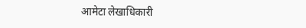आमेटा लेखाधिकारी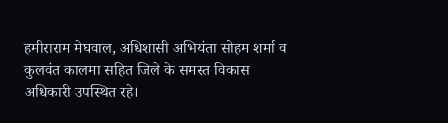हमीराराम मेघवाल, अधिशासी अभियंता सोहम शर्मा व कुलवंत कालमा सहित जिले के समस्त विकास अधिकारी उपस्थित रहे।